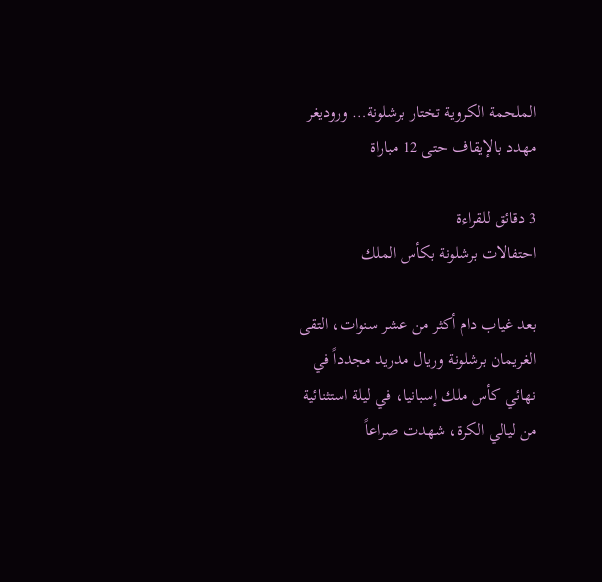الملحمة الكروية تختار برشلونة… وروديغر مهدد بالإيقاف حتى 12 مباراة

3 دقائق للقراءة
احتفالات برشلونة بكأس الملك

بعد غياب دام أكثر من عشر سنوات، التقى الغريمان برشلونة وريال مدريد مجدداً في نهائي كأس ملك إسبانيا، في ليلة استثنائية من ليالي الكرة، شهدت صراعاً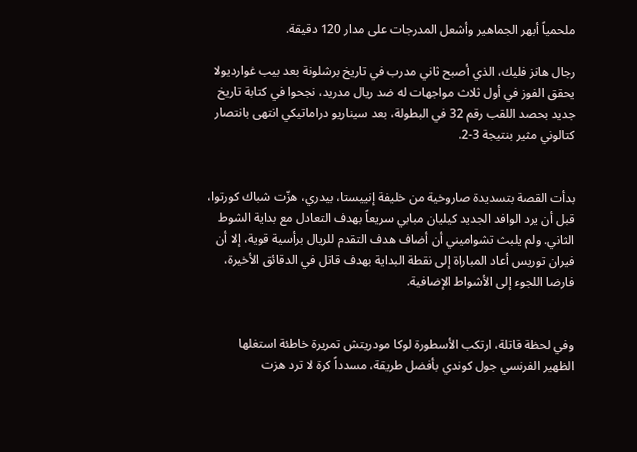ملحمياً أبهر الجماهير وأشعل المدرجات على مدار 120 دقيقة.

رجال هانز فليك، الذي أصبح ثاني مدرب في تاريخ برشلونة بعد بيب غوارديولا يحقق الفوز في أول ثلاث مواجهات له ضد ريال مدريد، نجحوا في كتابة تاريخ جديد بحصد اللقب رقم 32 في البطولة، بعد سيناريو دراماتيكي انتهى بانتصار كتالوني مثير بنتيجة 3-2.


بدأت القصة بتسديدة صاروخية من خليفة إنييستا، بيدري، هزّت شباك كورتوا، قبل أن يرد الوافد الجديد كيليان مبابي سريعاً بهدف التعادل مع بداية الشوط الثاني. ولم يلبث تشواميني أن أضاف هدف التقدم للريال برأسية قوية، إلا أن فيران توريس أعاد المباراة إلى نقطة البداية بهدف قاتل في الدقائق الأخيرة، فارضا اللجوء إلى الأشواط الإضافية.


وفي لحظة قاتلة، ارتكب الأسطورة لوكا مودريتش تمريرة خاطئة استغلها الظهير الفرنسي جول كوندي بأفضل طريقة، مسدداً كرة لا ترد هزت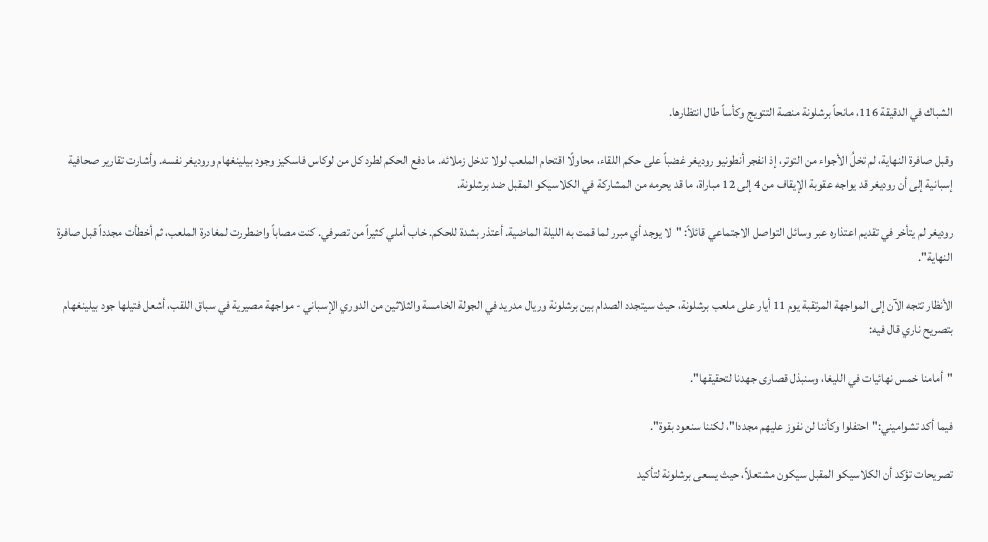الشباك في الدقيقة 116، مانحاً برشلونة منصة التتويج وكأساً طال انتظارها.

وقبل صافرة النهاية، لم تخلُ الأجواء من التوتر، إذ انفجر أنطونيو روديغر غضباً على حكم اللقاء، محاولًا اقتحام الملعب لولا تدخل زملائه. ما دفع الحكم لطرد كل من لوكاس فاسكيز وجود بيلينغهام وروديغر نفسه. وأشارت تقارير صحافية إسبانية إلى أن روديغر قد يواجه عقوبة الإيقاف من 4 إلى 12 مباراة، ما قد يحرمه من المشاركة في الكلاسيكو المقبل ضد برشلونة.

روديغر لم يتأخر في تقديم اعتذاره عبر وسائل التواصل الاجتماعي قائلاً: "لا يوجد أي مبرر لما قمت به الليلة الماضية. أعتذر بشدة للحكم. خاب أملي كثيراً من تصرفي. كنت مصاباً واضطررت لمغادرة الملعب، ثم أخطأت مجدداً قبل صافرة النهاية".

الأنظار تتجه الآن إلى المواجهة المرتقبة يوم 11 أيار على ملعب برشلونة، حيث سيتجدد الصدام بين برشلونة وريال مدريد في الجولة الخامسة والثلاثين من الدوري الإسباني - مواجهة مصيرية في سباق اللقب، أشعل فتيلها جود بيلينغهام بتصريح ناري قال فيه:

"أمامنا خمس نهائيات في الليغا، وسنبذل قصارى جهدنا لتحقيقها".

فيما أكد تشواميني:"احتفلوا وكأننا لن نفوز عليهم مجددا"، لكننا سنعود بقوة".

تصريحات تؤكد أن الكلاسيكو المقبل سيكون مشتعلاً، حيث يسعى برشلونة لتأكيد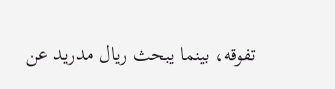تفوقه، بينما يبحث ريال مدريد عن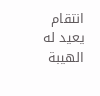انتقام يعيد له الهيبة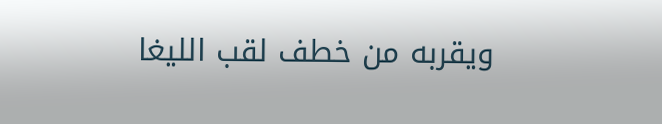ويقربه من خطف لقب الليغا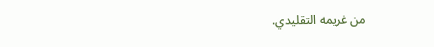من غريمه التقليدي.